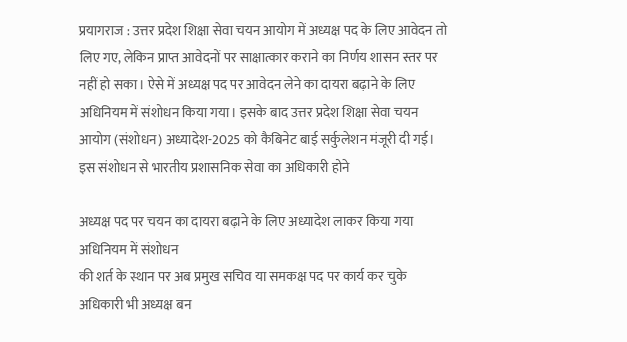प्रयागराज : उत्तर प्रदेश शिक्षा सेवा चयन आयोग में अध्यक्ष पद के लिए आवेदन तो लिए गए, लेकिन प्राप्त आवेदनों पर साक्षात्कार कराने का निर्णय शासन स्तर पर नहीं हो सका। ऐसे में अध्यक्ष पद पर आवेदन लेने का दायरा बढ़ाने के लिए अधिनियम में संशोधन किया गया। इसके बाद उत्तर प्रदेश शिक्षा सेवा चयन आयोग (संशोधन) अध्यादेश-2025 को कैबिनेट बाई सर्कुलेशन मंजूरी दी गई। इस संशोधन से भारतीय प्रशासनिक सेवा का अधिकारी होने

अध्यक्ष पद पर चयन का दायरा बढ़ाने के लिए अध्यादेश लाकर किया गया अधिनियम में संशोधन
की शर्त के स्थान पर अब प्रमुख सचिव या समकक्ष पद पर कार्य कर चुके अधिकारी भी अध्यक्ष बन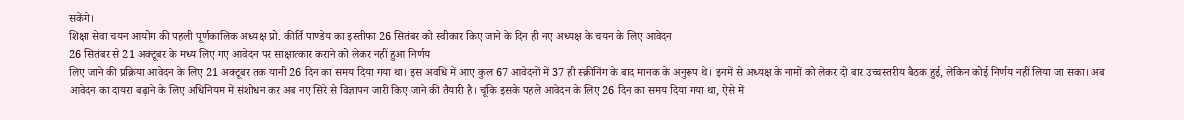सकेंगे।
शिक्षा सेवा चयन आयोग की पहली पूर्णकालिक अध्यक्ष प्रो. कीर्ति पाण्डेय का इस्तीफा 26 सितंबर को स्वीकार किए जाने के दिन ही नए अध्यक्ष के चयन के लिए आवेदन
26 सितंबर से 21 अक्टूबर के मध्य लिए गए आवेदन पर साक्षात्कार कराने को लेकर नहीं हुआ निर्णय
लिए जाने की प्रक्रिया आवेदन के लिए 21 अक्टूबर तक यानी 26 दिन का समय दिया गया था। इस अवधि में आए कुल 67 आवेदनों में 37 ही स्क्रीनिंग के बाद मानक के अनुरूप थे। इनमें से अध्यक्ष के नामों को लेकर दो बार उच्चस्तरीय बैठक हुई, लेकिन कोई निर्णय नहीं लिया जा सका। अब
आवेदन का दायरा बढ़ाने के लिए अधिनियम में संशोधन कर अब नए सिरे से विज्ञापन जारी किए जाने की तैयारी है। चूंकि इसके पहले आवेदन के लिए 26 दिन का समय दिया गया था, ऐसे में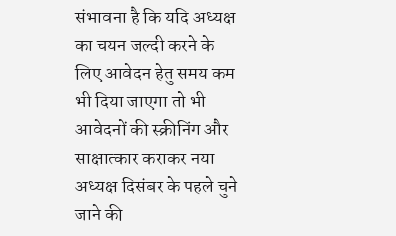संभावना है कि यदि अध्यक्ष का चयन जल्दी करने के लिए आवेदन हेतु समय कम भी दिया जाएगा तो भी आवेदनों की स्क्रीनिंग और साक्षात्कार कराकर नया अध्यक्ष दिसंबर के पहले चुने जाने की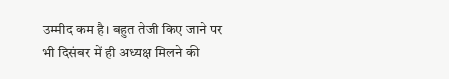उम्मीद कम है। बहुत तेजी किए जाने पर भी दिसंबर में ही अध्यक्ष मिलने की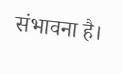संभावना है।